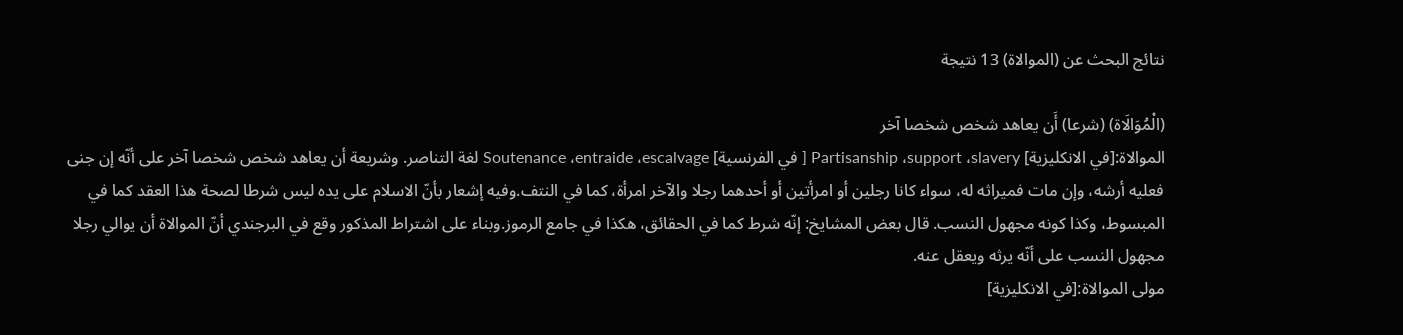نتائج البحث عن (الموالاة) 13 نتيجة

(الْمُوَالَاة) (شرعا) أَن يعاهد شخص شخصا آخر
الموالاة:[في الانكليزية] Partisanship ،support ،slavery [ في الفرنسية] Soutenance ،entraide ،escalvage لغة التناصر. وشريعة أن يعاهد شخص شخصا آخر على أنّه إن جنى فعليه أرشه، وإن مات فميراثه له، سواء كانا رجلين أو امرأتين أو أحدهما رجلا والآخر امرأة، كما في النتف.وفيه إشعار بأنّ الاسلام على يده ليس شرطا لصحة هذا العقد كما في المبسوط، وكذا كونه مجهول النسب. قال بعض المشايخ: إنّه شرط كما في الحقائق، هكذا في جامع الرموز.وبناء على اشتراط المذكور وقع في البرجندي أنّ الموالاة أن يوالي رجلا مجهول النسب على أنّه يرثه ويعقل عنه.
مولى الموالاة:[في الانكليزية]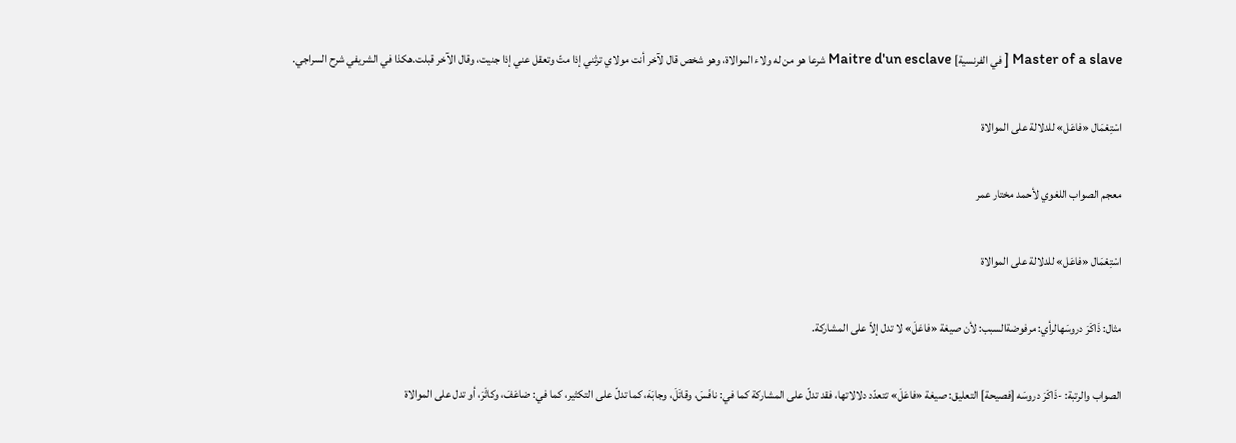Master of a slave [ في الفرنسية] Maitre d'un esclave شرعا هو من له ولاء الموالاة، وهو شخص قال لآخر أنت مولاي ترثني إذا متّ وتعقل عني إذا جنيت، وقال الآخر قبلت.هكذا في الشريفي شرح السراجي.

اسْتِعْمَال «فاعَل» للدلالة على الموالاة

معجم الصواب اللغوي لأحمد مختار عمر

اسْتِعْمَال «فاعَل» للدلالة على الموالاة

مثال: ذَاكَرَ دروسَهالرأي: مرفوضةالسبب: لأن صيغة «فاعَلَ» لا تدل إلاّ على المشاركة.

الصواب والرتبة: -ذَاكَرَ دروسَه [فصيحة] التعليق: صيغة «فاعَلَ» تتعدّد دلالاتها، فقد تدلّ على المشاركة كما في: نافَسَ، وقاتَلَ، وجابَهَ، كما تدلّ على التكثير، كما في: ضاعَفَ، وكاثَرَ، أو تدل على الموالاة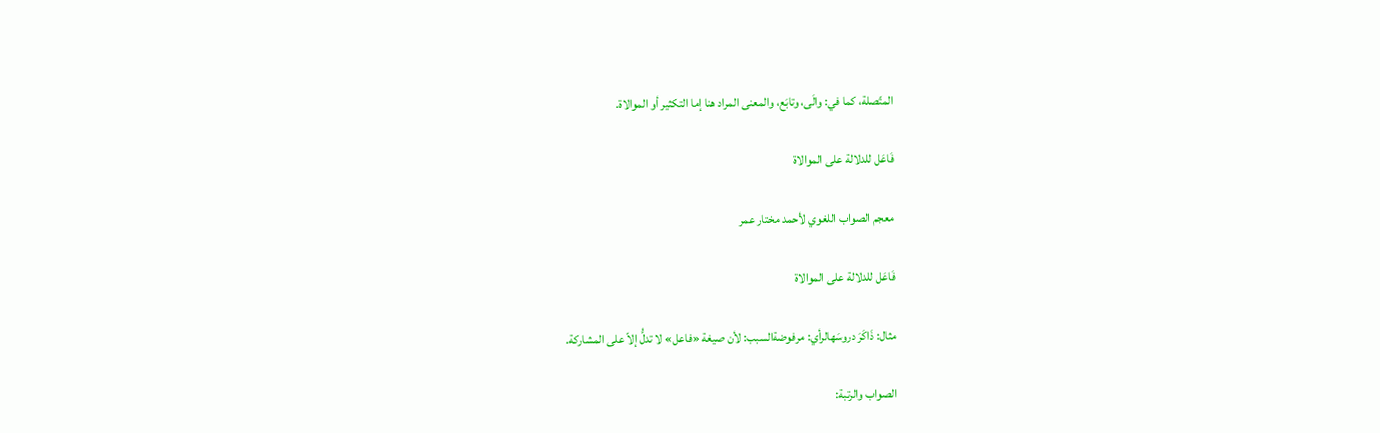المتّصلة، كما في: والَى، وتابَع، والمعنى المراد هنا إما التكثير أو الموالاة.

فَاعَل للدلالة على الموالاة

معجم الصواب اللغوي لأحمد مختار عمر

فَاعَل للدلالة على الموالاة

مثال: ذَاكَرَ دروسَهالرأي: مرفوضةالسبب: لأن صيغة «فاعل» لا تدلُّ إلاّ على المشاركة.

الصواب والرتبة: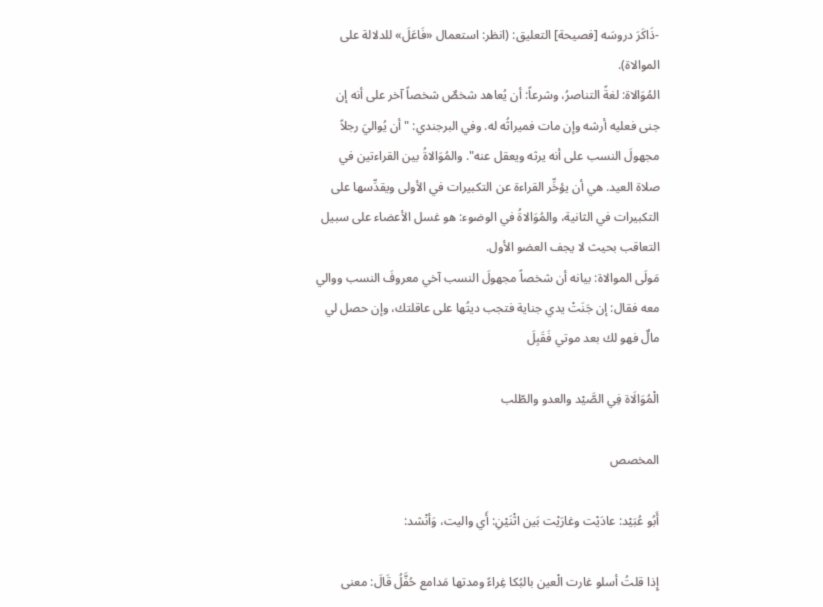-ذَاكَرَ دروسَه [فصيحة] التعليق: (انظر: استعمال «فَاعَلَ» للدلالة على الموالاة).
المُوَالاة: لغةً التناصرُ، وشرعاً: أن يُعاهد شخصٌ شخصاً آخر على أنه إن جنى فعليه أرشه وإن مات فميراثُه له. وفي البرجندي: "أن يُواليَ رجلاً مجهولَ النسب على أنه يرثه ويعقل عنه". والمُوَالاةُ بين القراءتين في صلاة العيد. هي أن يؤخِّر القراءة عن التكبيرات في الأولى ويقدِّسها على التكبيرات في الثانية، والمُوَالاةُ في الوضوء: هو غسل الأعضاء على سبيل التعاقب بحيث لا يجف العضو الأول.
مَولَى الموالاة: بيانه أن شخصاً مجهولَ النسب آخي معروفَ النسب ووالي معه فقال: إن جَنَتْ يدي جناية فتجب ديتُها على عاقلتك، وإن حصل لي مالٌ فهو لك بعد موتي فَقَبِلَ

الْمُوَالَاة فِي الصَّيْد والعدو والطّلب

المخصص

أَبُو عُبَيْد: عادَيْت وغارَيْت بَين اثْنَيْنِ: أَي واليت، وَأنْشد:

إِذا قلتُ أسلو غارت الْعين بالبُكا غِراءً ومدتها مَدامع حُفَّلُ قَالَ: معنى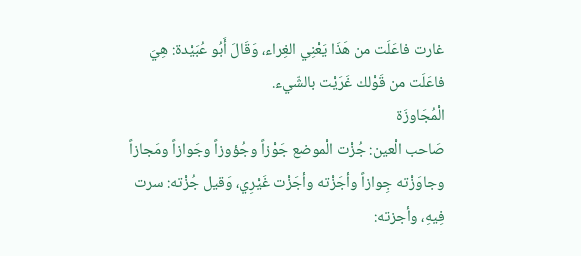غارت فاعَلَت من هَذَا يَعْنِي الغِراء، وَقَالَ أَبُو عُبَيْدة: هِيَ فاعَلَت من قَوْلك غَرَيْت بالشّيء.
الْمُجَاوزَة
صَاحب الْعين: جُزْت الْموضع جَوْزاً وجُؤوزاً وجَوازاً ومَجازاً وجاوَزْته جِوازاً وأجَزْته وأجَزْت غَيْرِي، وَقيل جُزْته: سرت فِيهِ، وأجزته: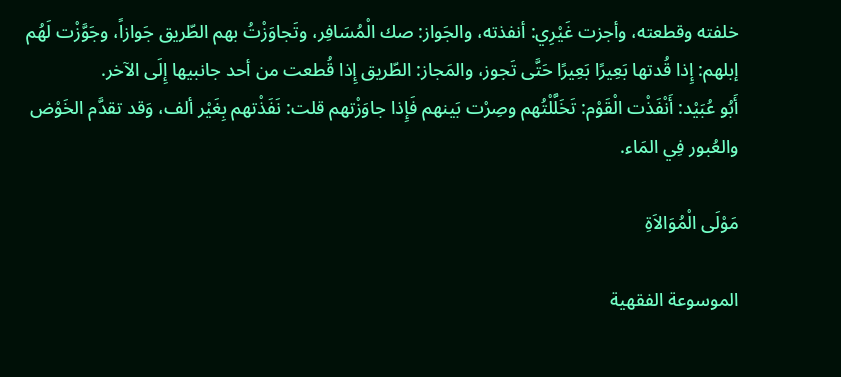خلفته وقطعته، وأجزت غَيْرِي: أنفذته، والجَواز: صك الْمُسَافِر، وتَجاوَزْتُ بهم الطّريق جَوازاً، وجَوَّزْت لَهُم إبلهم: إِذا قُدتها بَعِيرًا بَعِيرًا حَتَّى تَجوز، والمَجاز: الطّريق إِذا قُطعت من أحد جانبيها إِلَى الآخر.
أَبُو عُبَيْد: أَنْفَذْت الْقَوْم: تَخَلَّلْتُهم وصِرْت بَينهم فَإِذا جاوَزْتهم قلت: نَفَذْتهم بِغَيْر ألف، وَقد تقدَّم الخَوْض والعُبور فِي المَاء.

مَوْلَى الْمُوَالاَةِ

الموسوعة الفقهية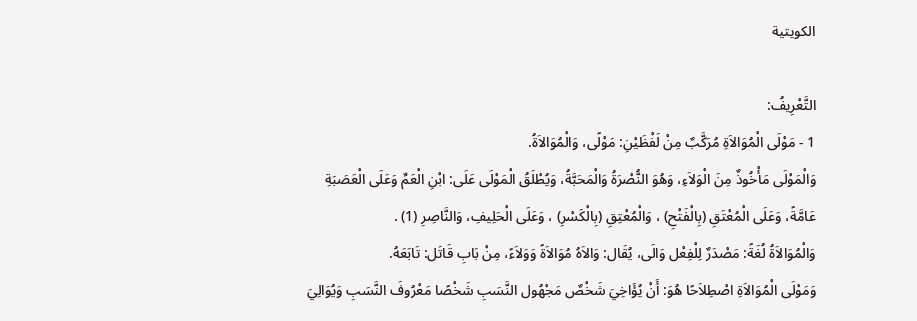الكويتية

التَّعْرِيفُ:
1 - مَوْلَى الْمُوَالاَةِ مُرَكَّبٌ مِنْ لَفْظَيْنِ: مَوْلًى، وَالْمُوَالاَةُ.
وَالْمَوْلَى مَأْخُوذٌ مِنَ الْوَلاَءِ، وَهُوَ النُّصْرَةُ وَالْمَحَبَّةُ، وَيُطْلَقُ الْمَوْلَى عَلَى: ابْنِ الْعَمِّ وَعَلَى الْعَصَبَةِ عَامَّةً، وَعَلَى الْمُعْتَقِ (بِالْفَتْحِ) ، وَالْمُعْتِقِ (بِالْكَسْرِ) ، وَعَلَى الْحَلِيفِ، وَالنَّاصِرِ (1) .
وَالْمُوَالاَةُ لُغَةً: مَصْدَرٌ لِلْفِعْل وَالَى، يُقَال: وَالاَهُ مُوَالاَةً وَوَلاَءً، مِنْ بَابِ قَاتَل: تَابَعَهُ.
وَمَوْلَى الْمُوَالاَةِ اصْطِلاَحًا هُوَ: أَنْ يُؤَاخِيَ شَخْصٌ مَجْهُول النَّسَبِ شَخْصًا مَعْرُوفَ النَّسَبِ وَيُوَالِيَ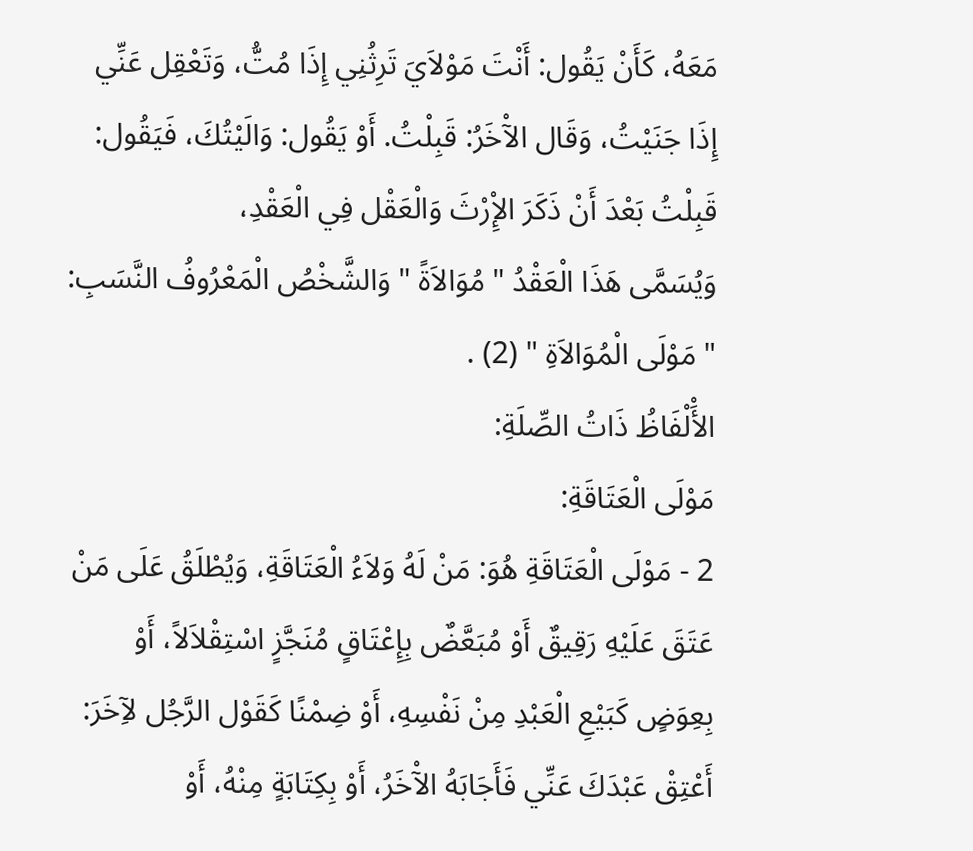مَعَهُ، كَأَنْ يَقُول: أَنْتَ مَوْلاَيَ تَرِثُنِي إِذَا مُتُّ، وَتَعْقِل عَنِّي إِذَا جَنَيْتُ، وَقَال الآْخَرُ: قَبِلْتُ. أَوْ يَقُول: وَالَيْتُكَ، فَيَقُول: قَبِلْتُ بَعْدَ أَنْ ذَكَرَ الإِْرْثَ وَالْعَقْل فِي الْعَقْدِ،
وَيُسَمَّى هَذَا الْعَقْدُ " مُوَالاَةً " وَالشَّخْصُ الْمَعْرُوفُ النَّسَبِ: " مَوْلَى الْمُوَالاَةِ " (2) .
الأَْلْفَاظُ ذَاتُ الصِّلَةِ:
مَوْلَى الْعَتَاقَةِ:
2 - مَوْلَى الْعَتَاقَةِ هُوَ: مَنْ لَهُ وَلاَءُ الْعَتَاقَةِ، وَيُطْلَقُ عَلَى مَنْ عَتَقَ عَلَيْهِ رَقِيقٌ أَوْ مُبَعَّضٌ بِإِعْتَاقٍ مُنَجَّزٍ اسْتِقْلاَلاً، أَوْ بِعِوَضٍ كَبَيْعِ الْعَبْدِ مِنْ نَفْسِهِ، أَوْ ضِمْنًا كَقَوْل الرَّجُل لآِخَرَ: أَعْتِقْ عَبْدَكَ عَنِّي فَأَجَابَهُ الآْخَرُ، أَوْ بِكِتَابَةٍ مِنْهُ، أَوْ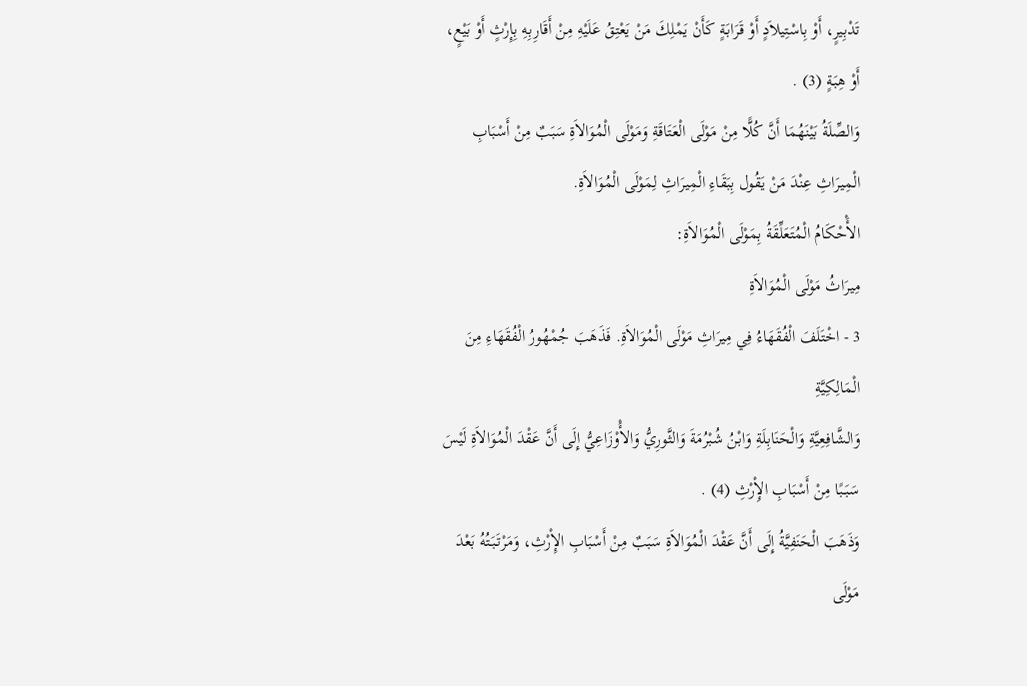تَدْبِيرٍ، أَوْ بِاسْتِيلاَدٍ أَوْ قَرَابَةٍ كَأَنْ يَمْلِكَ مَنْ يَعْتِقُ عَلَيْهِ مِنْ أَقَارِبِهِ بِإِرْثٍ أَوْ بَيْعٍ، أَوْ هِبَةٍ (3) .
وَالصِّلَةُ بَيْنَهُمَا أَنَّ كُلًّا مِنْ مَوْلَى الْعَتَاقَةِ وَمَوْلَى الْمُوَالاَةِ سَبَبٌ مِنْ أَسْبَابِ الْمِيرَاثِ عِنْدَ مَنْ يَقُول بِبَقَاءِ الْمِيرَاثِ لِمَوْلَى الْمُوَالاَةِ.
الأَْحْكَامُ الْمُتَعَلِّقَةُ بِمَوْلَى الْمُوَالاَةِ:
مِيرَاثُ مَوْلَى الْمُوَالاَةِ
3 - اخْتَلَفَ الْفُقَهَاءُ فِي مِيرَاثِ مَوْلَى الْمُوَالاَةِ. فَذَهَبَ جُمْهُورُ الْفُقَهَاءِ مِنَ الْمَالِكِيَّةِ
وَالشَّافِعِيَّةِ وَالْحَنَابِلَةِ وَابْنُ شُبْرُمَةَ وَالثَّورِيُّ وَالأَْوْزَاعِيُّ إِلَى أَنَّ عَقْدَ الْمُوَالاَةِ لَيْسَ سَبَبًا مِنْ أَسْبَابِ الإِْرْثِ (4) .
وَذَهَبَ الْحَنَفِيَّةُ إِلَى أَنَّ عَقْدَ الْمُوَالاَةِ سَبَبٌ مِنْ أَسْبَابِ الإِْرْثِ، وَمَرْتَبَتُهُ بَعْدَ مَوْلَى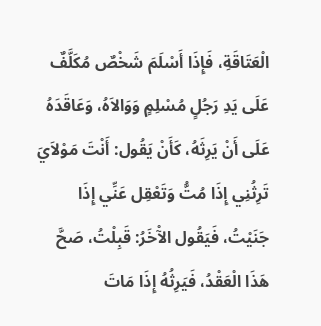الْعَتَاقَةِ، فَإِذَا أَسْلَمَ شَخْصٌ مُكَلَّفٌ عَلَى يَدِ رَجُلٍ مُسْلِمٍ وَوَالاَهُ، وَعَاقَدَهُ عَلَى أَنْ يَرِثَهُ، كَأَنْ يَقُول: أَنْتَ مَوْلاَيَ تَرِثُنِي إِذَا مُتُّ وَتَعْقِل عَنِّي إِذَا جَنَيْتُ، فَيَقُول الآْخَرُ: قَبِلْتُ، صَحَّ هَذَا الْعَقْدُ، فَيَرِثُهُ إِذَا مَاتَ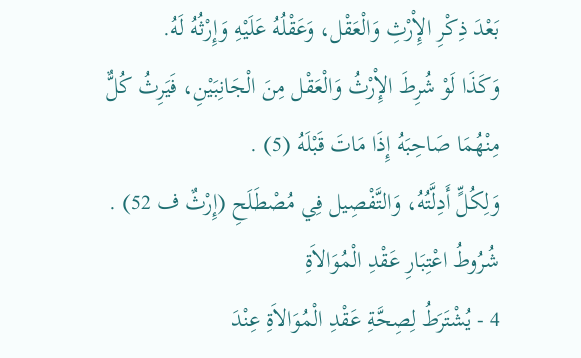بَعْدَ ذِكْرِ الإِْرْثِ وَالْعَقْل، وَعَقْلُهُ عَلَيْهِ وَإِرْثُهُ لَهُ.
وَكَذَا لَوْ شُرِطَ الإِْرْثُ وَالْعَقْل مِنَ الْجَانِبَيْنِ، فَيَرِثُ كُلٌّ مِنْهُمَا صَاحِبَهُ إِذَا مَاتَ قَبْلَهُ (5) .
وَلِكُلٍّ أَدِلَّتُهُ، وَالتَّفْصِيل فِي مُصْطَلَحِ (إِرْثٌ ف 52) .
شُرُوطُ اعْتِبَارِ عَقْدِ الْمُوَالاَةِ
4 - يُشْتَرَطُ لِصِحَّةِ عَقْدِ الْمُوَالاَةِ عِنْدَ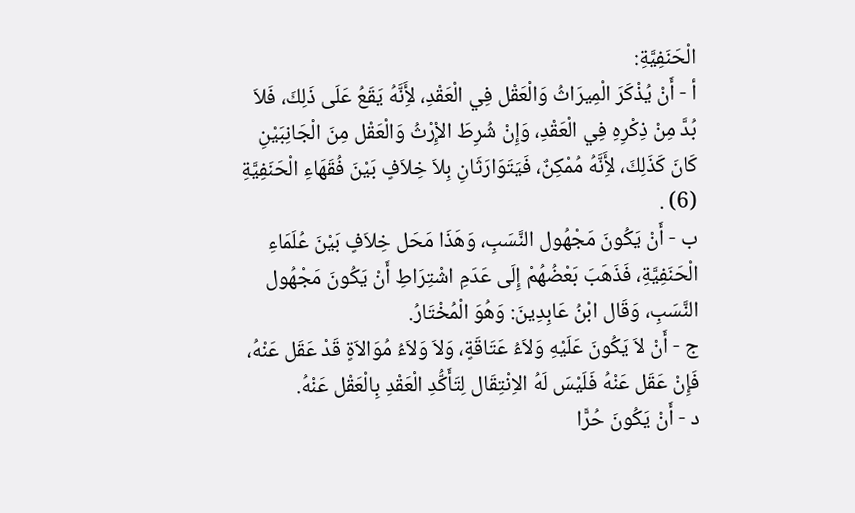الْحَنَفِيَّةِ:
أ - أَنْ يُذْكَرَ الْمِيرَاثُ وَالْعَقْل فِي الْعَقْدِ، لأَِنَّهُ يَقَعُ عَلَى ذَلِكَ، فَلاَ بُدَّ مِنْ ذِكْرِهِ فِي الْعَقْدِ، وَإِنْ شُرِطَ الإِْرْثُ وَالْعَقْل مِنَ الْجَانِبَيْنِ كَانَ كَذَلِكَ، لأَِنَّهُ مُمْكِنٌ، فَيَتَوَارَثَانِ بِلاَ خِلاَفٍ بَيْنَ فُقَهَاءِ الْحَنَفِيَّةِ (6) .
ب - أَنْ يَكُونَ مَجْهُول النَّسَبِ، وَهَذَا مَحَل خِلاَفٍ بَيْنَ عُلَمَاءِ الْحَنَفِيَّةِ، فَذَهَبَ بَعْضُهُمْ إِلَى عَدَمِ اشْتِرَاطِ أَنْ يَكُونَ مَجْهُول النَّسَبِ، وَقَال ابْنُ عَابِدِينَ: وَهُوَ الْمُخْتَارُ.
ج - أَنْ لاَ يَكُونَ عَلَيْهِ وَلاَءُ عَتَاقَةٍ، وَلاَ وَلاَءُ مُوَالاَةٍ قَدْ عَقَل عَنْهُ، فَإِنْ عَقَل عَنْهُ فَلَيْسَ لَهُ الاِنْتِقَال لِتَأَكُّدِ الْعَقْدِ بِالْعَقْل عَنْهُ.
د - أَنْ يَكُونَ حُرًّا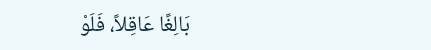بَالِغًا عَاقِلاً، فَلَوْ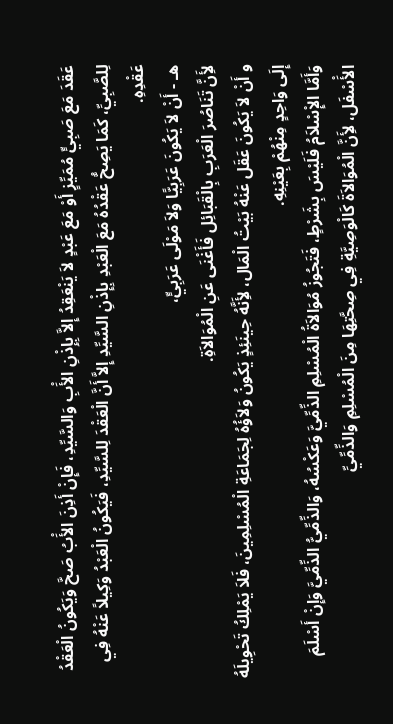عَقَدَ مَعَ صَبِيٍّ مُمَيِّزٍ أَوْ مَعَ عَبْدٍ لاَ يَنْعَقِدُ إِلاَّ بِإِذْنِ الأَْبِ وَالسَّيِّدِ، فَإِنْ أَذِنَ الأَْبُ صَحَّ وَيَكُونُ الْعَقْدُ لِلصَّبِيِّ، كَمَا يَصِحُّ عَقْدُهُ مَعَ الْعَبْدِ بِإِذْنِ السَّيِّدِ إِلاَّ أَنَّ الْعَقْدَ لِلسَّيِّدِ، فَيَكُونُ الْعَبْدُ وَكِيلاً عَنْهُ فِي عَقْدِهِ.
هـ - أَنْ لاَ يَكُونَ عَرَبِيًّا وَلاَ مَوْلَى عَرَبِيٍّ،
لأَِنَّ تَنَاصُرَ الْعَرَبِ بِالْقَبَائِل فَأَغْنَى عَنِ الْمُوَالاَةِ.
و أَنْ لاَ يَكُونَ عَقَل عَنْهُ بَيْتُ الْمَال، لأَِنَّهُ حِينَئِذٍ يَكُونُ وَلاَؤُهُ لِجَمَاعَةِ الْمُسْلِمِينَ، فَلاَ يَمْلِكُ تَحْوِيلَهُ إِلَى وَاحِدٍ مِنْهُمْ بِعَيْنِهِ.
وَأَمَّا الإِْسْلاَمُ فَلَيْسَ بِشَرْطٍ، فَتَجُوزُ مُوَالاَةُ الْمُسْلِمِ الذِّمِّيَّ وَعَكْسُهُ، وَالذِّمِّيُّ الذِّمِّيَّ وَإِنْ أَسْلَمَ الأَْسْفَل، لأَِنَّ الْمُوَالاَةَ كَالْوَصِيَّةِ فِي صِحَّتِهَا مِنَ الْمُسْلِمِ وَالذِّمِّيِّ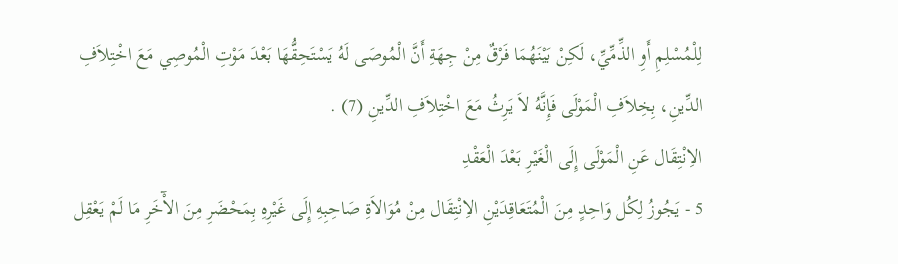لِلْمُسْلِمِ أَوِ الذِّمِّيِّ، لَكِنْ بَيْنَهُمَا فَرْقٌ مِنْ جِهَةِ أَنَّ الْمُوصَى لَهُ يَسْتَحِقُّهَا بَعْدَ مَوْتِ الْمُوصِي مَعَ اخْتِلاَفِ الدِّينِ، بِخِلاَفِ الْمَوْلَى فَإِنَّهُ لاَ يَرِثُ مَعَ اخْتِلاَفِ الدِّينِ (7) .
الاِنْتِقَال عَنِ الْمَوْلَى إِلَى الْغَيْرِ بَعْدَ الْعَقْدِ
5 - يَجُوزُ لِكُل وَاحِدٍ مِنَ الْمُتَعَاقِدَيْنِ الاِنْتِقَال مِنْ مُوَالاَةِ صَاحِبِهِ إِلَى غَيْرِهِ بِمَحْضَرِ مِنَ الآْخَرِ مَا لَمْ يَعْقِل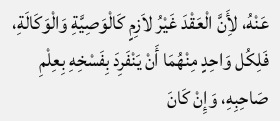عَنْهُ، لأَِنَّ الْعَقْدَ غَيْرُ لاَزِمٍ كَالْوَصِيَّةِ وَالْوَكَالَةِ، فَلِكُل وَاحِدٍ مِنْهُمَا أَنْ يَنْفَرِدَ بِفَسْخِهِ بِعِلْمِ صَاحِبِهِ، وَإِنْ كَانَ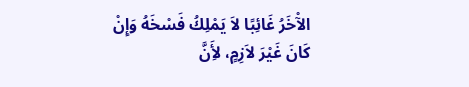الآْخَرُ غَائِبًا لاَ يَمْلِكُ فَسْخَهُ وَإِنْ كَانَ غَيْرَ لاَزِمٍ، لأَِنَّ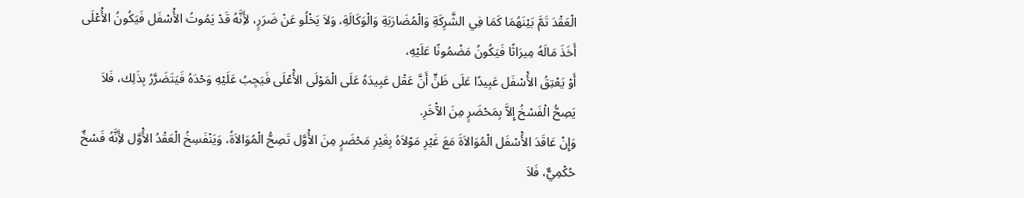الْعَقْدَ تَمَّ بَيْنَهُمَا كَمَا فِي الشَّرِكَةِ وَالْمُضَارَبَةِ وَالْوَكَالَةِ، وَلاَ يَخْلُو عَنْ ضَرَرٍ، لأَِنَّهُ قَدْ يَمُوتُ الأَْسْفَل فَيَكُونُ الأَْعْلَى أَخَذَ مَالَهُ مِيرَاثًا فَيَكُونُ مَضْمُونًا عَلَيْهِ،
أَوْ يَعْتِقُ الأَْسْفَل عَبِيدًا عَلَى ظَنٍّ أَنَّ عَقْل عَبِيدَهُ عَلَى الْمَوْلَى الأَْعْلَى فَيَجِبُ عَلَيْهِ وَحْدَهُ فَيَتَضَرَّرُ بِذَلِك، فَلاَ يَصِحُّ الْفَسْخُ إِلاَّ بِمَحْضَرٍ مِنَ الآْخَرِ.
وَإِنْ عَاقَدَ الأَْسْفَل الْمُوَالاَةَ مَعَ غَيْرِ مَوْلاَهُ بِغَيْرِ مَحْضَرٍ مِنَ الأَْوَّل تَصِحُّ الْمُوَالاَةُ، وَيَنْفَسِخُ الْعَقْدُ الأَْوَّل لأَِنَّهُ فَسْخٌ حُكْمِيٌّ، فَلاَ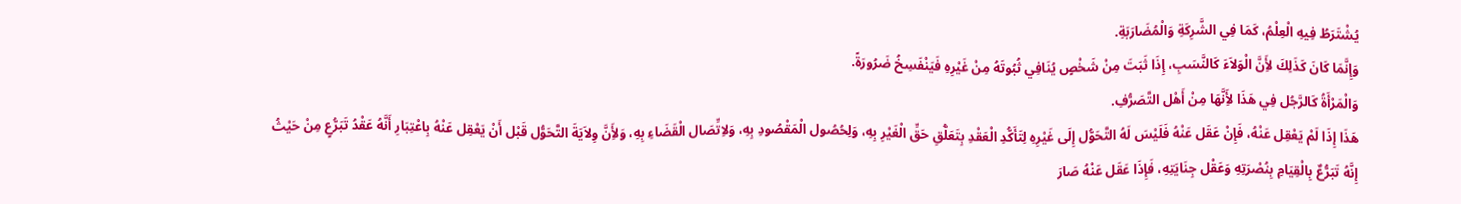يُشْتَرَطُ فِيهِ الْعِلْمُ، كَمَا فِي الشَّرِكَةِ وَالْمُضَارَبَةِ.
وَإِنَّمَا كَانَ كَذَلِكَ لأَِنَّ الْوَلاَءَ كَالنَّسَبِ، إِذَا ثَبَتَ مِنْ شَخْصٍ يُنَافِي ثُبُوتَهُ مِنْ غَيْرِهِ فَيَنْفَسِخُ ضَرُورَةً.
وَالْمَرْأَةُ كَالرَّجُل فِي هَذَا لأَِنَّهَا مِنْ أَهْل التَّصَرُّفِ.
هَذَا إِذَا لَمْ يَعْقِل عَنْهُ، فَإِنْ عَقَل عَنْهُ فَلَيْسَ لَهُ التَّحَوُّل إِلَى غَيْرِهِ لِتَأَكُّدِ الْعَقْدِ بِتَعَلُّقِ حَقِّ الْغَيْرِ بِهِ، وَلِحُصُول الْمَقْصُودِ بِهِ، وَلاِتِّصَال الْقَضَاءِ بِهِ، وَلأَِنَّ وِلاَيَةَ التَّحَوُّل قَبْل أَنْ يَعْقِل عَنْهُ بِاعْتِبَارِ أَنَّهُ عَقْدُ تَبَرُّعٍ مِنْ حَيْثُ إِنَّهُ تَبَرُّعٌ بِالْقِيَامِ بِنُصْرَتِهِ وَعَقْل جِنَايَتِهِ، فَإِذَا عَقَل عَنْهُ صَارَ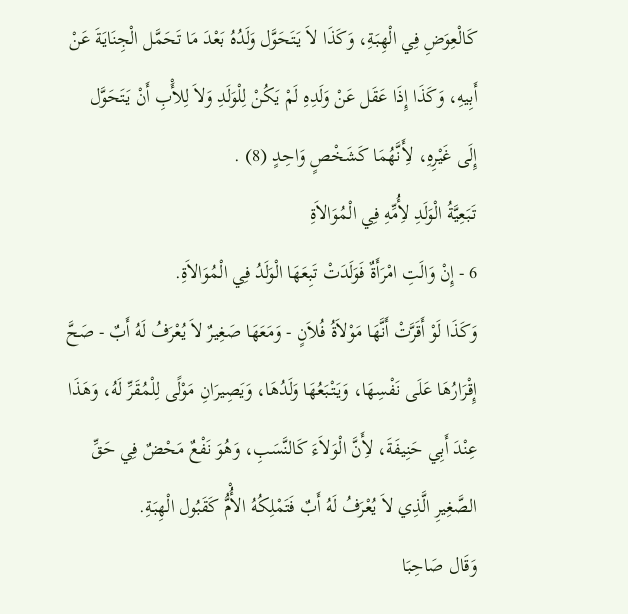كَالْعِوَضِ فِي الْهِبَةِ، وَكَذَا لاَ يَتَحَوَّل وَلَدُهُ بَعْدَ مَا تَحَمَّل الْجِنَايَةَ عَنْ أَبِيهِ، وَكَذَا إِذَا عَقَل عَنْ وَلَدِهِ لَمْ يَكُنْ لِلْوَلَدِ وَلاَ لِلأَْبِ أَنْ يَتَحَوَّل إِلَى غَيْرِهِ، لأَِنَّهُمَا كَشَخْصٍ وَاحِدٍ (8) .
تَبَعِيَّةُ الْوَلَدِ لأُِمِّهِ فِي الْمُوَالاَةِ
6 - إِنْ وَالَتِ امْرَأَةٌ فَوَلَدَتْ تَبِعَهَا الْوَلَدُ فِي الْمُوَالاَةِ.
وَكَذَا لَوْ أَقَرَّتْ أَنَّهَا مَوْلاَةُ فُلاَنٍ - وَمَعَهَا صَغِيرٌ لاَ يُعْرَفُ لَهُ أَبٌ - صَحَّ إِقْرَارُهَا عَلَى نَفْسِهَا، وَيَتْبَعُهَا وَلَدُهَا، وَيَصِيرَانِ مَوْلًى لِلْمُقَرِّ لَهُ، وَهَذَا عِنْدَ أَبِي حَنِيفَةَ، لأَِنَّ الْوَلاَءَ كَالنَّسَبِ، وَهُوَ نَفْعٌ مَحْضٌ فِي حَقِّ الصَّغِيرِ الَّذِي لاَ يُعْرَفُ لَهُ أَبٌ فَتَمْلِكُهُ الأُْمُّ كَقَبُول الْهِبَةِ.
وَقَال صَاحِبَا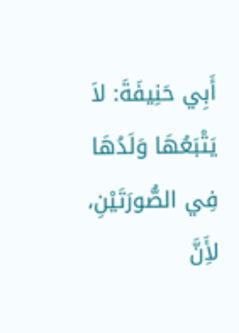أَبِي حَنِيفَةَ: لاَ يَتْبَعُهَا وَلَدُهَا فِي الصُّورَتَيْنِ، لأَِنَّ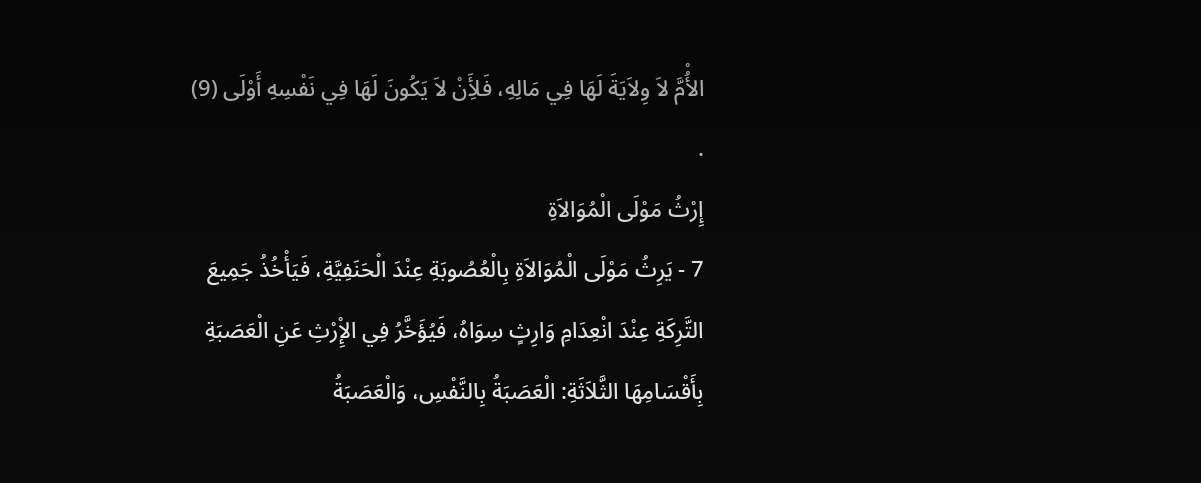الأُْمَّ لاَ وِلاَيَةَ لَهَا فِي مَالِهِ، فَلأَِنْ لاَ يَكُونَ لَهَا فِي نَفْسِهِ أَوْلَى (9) .
إِرْثُ مَوْلَى الْمُوَالاَةِ
7 - يَرِثُ مَوْلَى الْمُوَالاَةِ بِالْعُصُوبَةِ عِنْدَ الْحَنَفِيَّةِ، فَيَأْخُذُ جَمِيعَ التَّرِكَةِ عِنْدَ انْعِدَامِ وَارِثٍ سِوَاهُ، فَيُؤَخَّرُ فِي الإِْرْثِ عَنِ الْعَصَبَةِ بِأَقْسَامِهَا الثَّلاَثَةِ: الْعَصَبَةُ بِالنَّفْسِ، وَالْعَصَبَةُ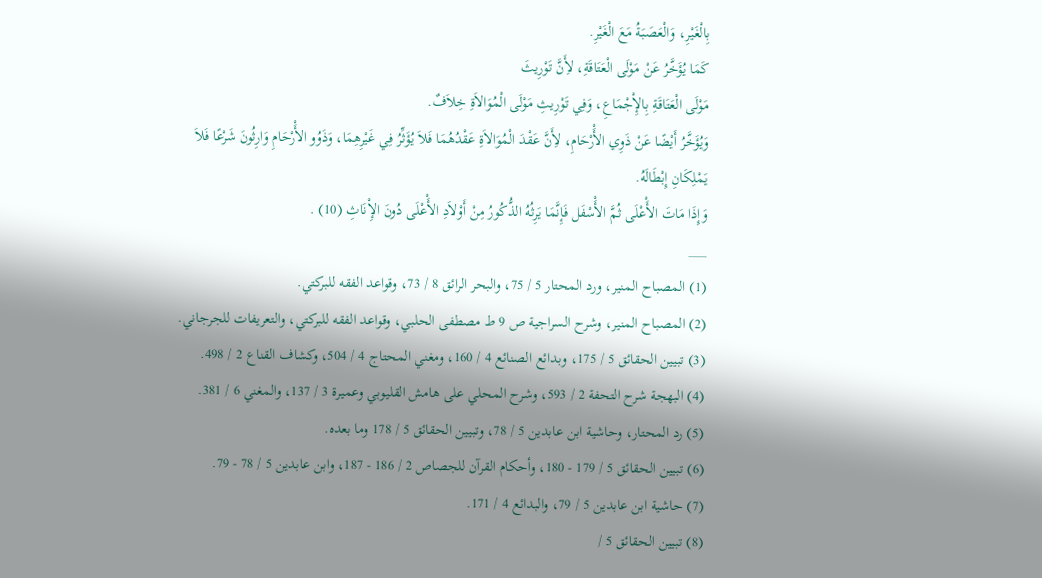بِالْغَيْرِ، وَالْعَصَبَةُ مَعَ الْغَيْرِ.
كَمَا يُؤَخَّرُ عَنْ مَوْلَى الْعَتَاقَةِ، لأَِنَّ تَوْرِيثَ
مَوْلَى الْعَتَاقَةِ بِالإِْجْمَاعِ، وَفِي تَوْرِيثِ مَوْلَى الْمُوَالاَةِ خِلاَفٌ.
وَيُؤَخَّرُ أَيْضًا عَنْ ذَوِي الأَْرْحَامِ، لأَِنَّ عَقْدَ الْمُوَالاَةِ عَقْدُهُمَا فَلاَ يُؤَثِّرُ فِي غَيْرِهِمَا، وَذَوُو الأَْرْحَامِ وَارِثُونَ شَرْعًا فَلاَ يَمْلِكَانِ إِبْطَالَهُ.
وَإِذَا مَاتَ الأَْعْلَى ثُمَّ الأَْسْفَل فَإِنَّمَا يَرِثُهُ الذُّكُورُ مِنْ أَوْلاَدِ الأَْعْلَى دُونَ الإِْنَاثِ (10) .
___
(1) المصباح المنير، ورد المحتار 5 / 75، والبحر الرائق 8 / 73، وقواعد الفقه للبركتي.
(2) المصباح المنير، وشرح السراجية ص 9 ط مصطفى الحلبي، وقواعد الفقه للبركتي، والتعريفات للجرجاني.
(3) تبيين الحقائق 5 / 175، وبدائع الصنائع 4 / 160، ومغني المحتاج 4 / 504، وكشاف القناع 2 / 498.
(4) البهجة شرح التحفة 2 / 593، وشرح المحلي على هامش القليوبي وعميرة 3 / 137، والمغني 6 / 381.
(5) رد المحتار، وحاشية ابن عابدين 5 / 78، وتبيين الحقائق 5 / 178 وما بعده.
(6) تبيين الحقائق 5 / 179 - 180، وأحكام القرآن للجصاص 2 / 186 - 187، وابن عابدين 5 / 78 - 79.
(7) حاشية ابن عابدين 5 / 79، والبدائع 4 / 171.
(8) تبيين الحقائق 5 /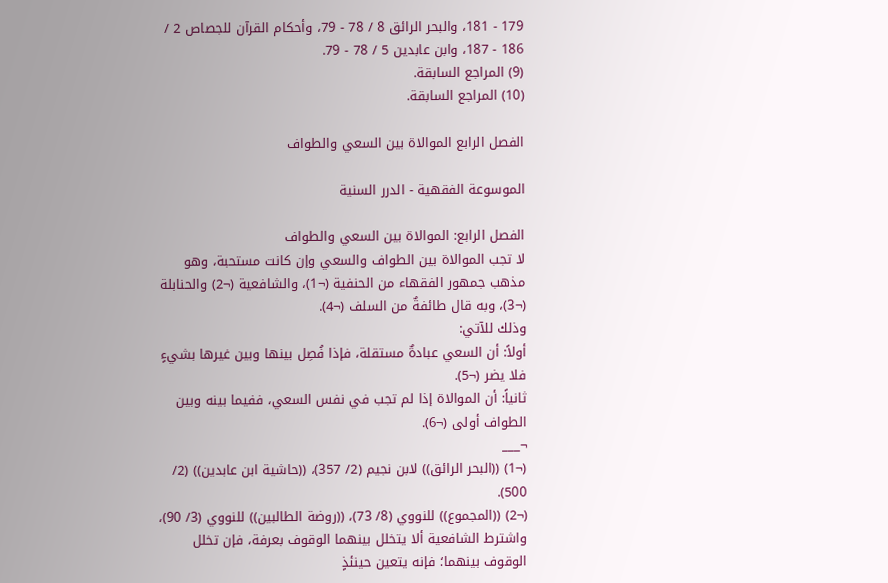179 - 181، والبحر الرائق 8 / 78 - 79، وأحكام القرآن للجصاص 2 / 186 - 187، وابن عابدين 5 / 78 - 79.
(9) المراجع السابقة.
(10) المراجع السابقة.

الفصل الرابع الموالاة بين السعي والطواف

الموسوعة الفقهية - الدرر السنية

الفصل الرابع: الموالاة بين السعي والطواف
لا تجب الموالاة بين الطواف والسعي وإن كانت مستحبة، وهو مذهب جمهور الفقهاء من الحنفية (¬1)، والشافعية (¬2) والحنابلة (¬3)، وبه قال طائفةٌ من السلف (¬4).
وذلك للآتي:
أولاً: أن السعي عبادةٌ مستقلة، فإذا فُصِل بينها وبين غيرها بشيءٍ فلا يضر (¬5).
ثانياً: أن الموالاة إذا لم تجب في نفس السعي، ففيما بينه وبين الطواف أولى (¬6).
¬___
(¬1) ((البحر الرائق)) لابن نجيم (2/ 357)، ((حاشية ابن عابدين)) (2/ 500).
(¬2) ((المجموع)) للنووي (8/ 73)، ((روضة الطالبين)) للنووي (3/ 90)، واشترط الشافعية ألا يتخلل بينهما الوقوف بعرفة، فإن تخلل الوقوف بينهما؛ فإنه يتعين حينئذٍ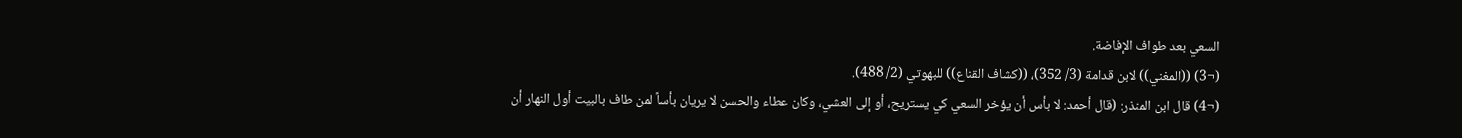السعي بعد طواف الإفاضة.
(¬3) ((المغني)) لابن قدامة (3/ 352)، ((كشاف القناع)) للبهوتي (2/ 488).
(¬4) قال ابن المنذر: (قال أحمد: لا بأس أن يؤخر السعي كي يستريح، أو إلى العشي، وكان عطاء والحسن لا يريان بأساً لمن طاف بالبيت أول النهار أن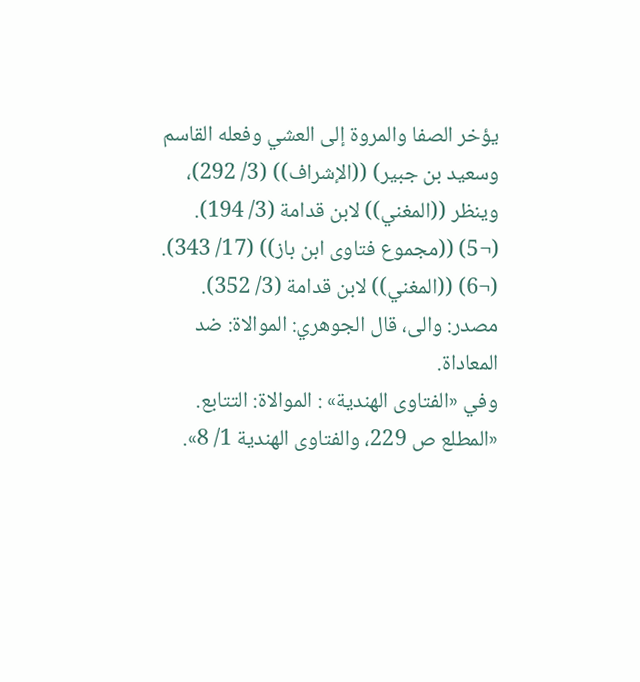يؤخر الصفا والمروة إلى العشي وفعله القاسم وسعيد بن جبير) ((الإشراف)) (3/ 292)، وينظر ((المغني)) لابن قدامة (3/ 194).
(¬5) ((مجموع فتاوى ابن باز)) (17/ 343).
(¬6) ((المغني)) لابن قدامة (3/ 352).
مصدر: والى، قال الجوهري: الموالاة: ضد المعاداة.
وفي «الفتاوى الهندية» : الموالاة: التتابع.
«المطلع ص 229، والفتاوى الهندية 1/ 8».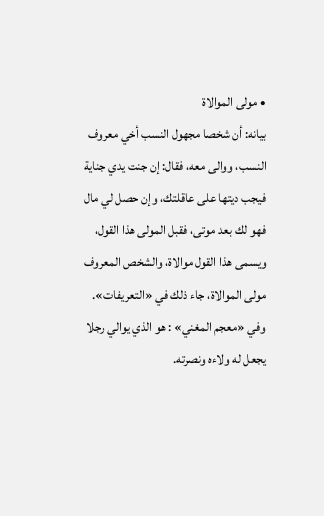• مولى الموالاة
بيانه: أن شخصا مجهول النسب أخي معروف النسب، ووالى معه، فقال: إن جنت يدي جناية فيجب ديتها على عاقلتك، وإن حصل لي مال فهو لك بعد موتى، فقبل المولى هذا القول، ويسمى هذا القول موالاة، والشخص المعروف مولى الموالاة، جاء ذلك في «التعريفات».
وفي «معجم المغني» : هو الذي يوالي رجلا يجعل له ولاءه ونصرته.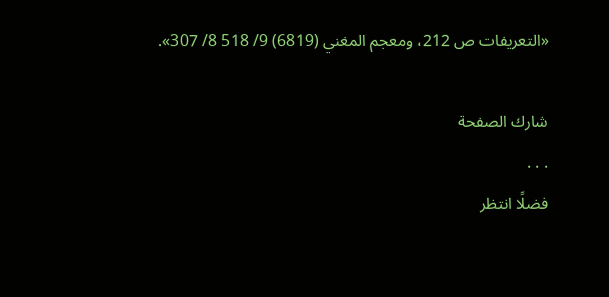«التعريفات ص 212، ومعجم المغني (6819) 9/ 518 8/ 307».

شارك الصفحة
. . .
فضلًا انتظر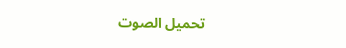تحميل الصوت